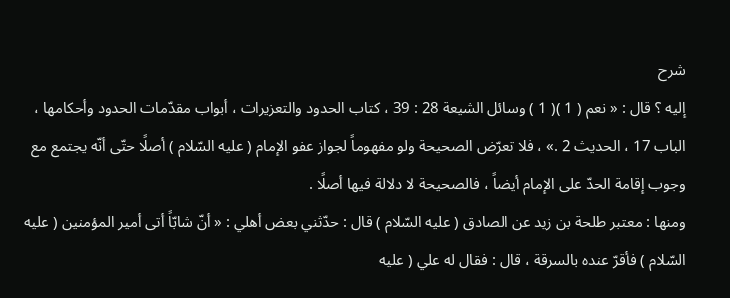شرح
إليه ؟ قال : « نعم ( 1 )( 1 ) وسائل الشيعة 28 : 39 ، كتاب الحدود والتعزيرات ، أبواب مقدّمات الحدود وأحكامها ، الباب 17 ، الحديث 2 .» ، فلا تعرّض الصحيحة ولو مفهوماً لجواز عفو الإمام ( عليه السّلام ) أصلًا حتّى أنّه يجتمع مع وجوب إقامة الحدّ على الإمام أيضاً ، فالصحيحة لا دلالة فيها أصلًا .
ومنها : معتبر طلحة بن زيد عن الصادق ( عليه السّلام ) قال : حدّثني بعض أهلي : « أنّ شابّاً أتى أمير المؤمنين ( عليه السّلام ) فأقرّ عنده بالسرقة ، قال : فقال له علي ( عليه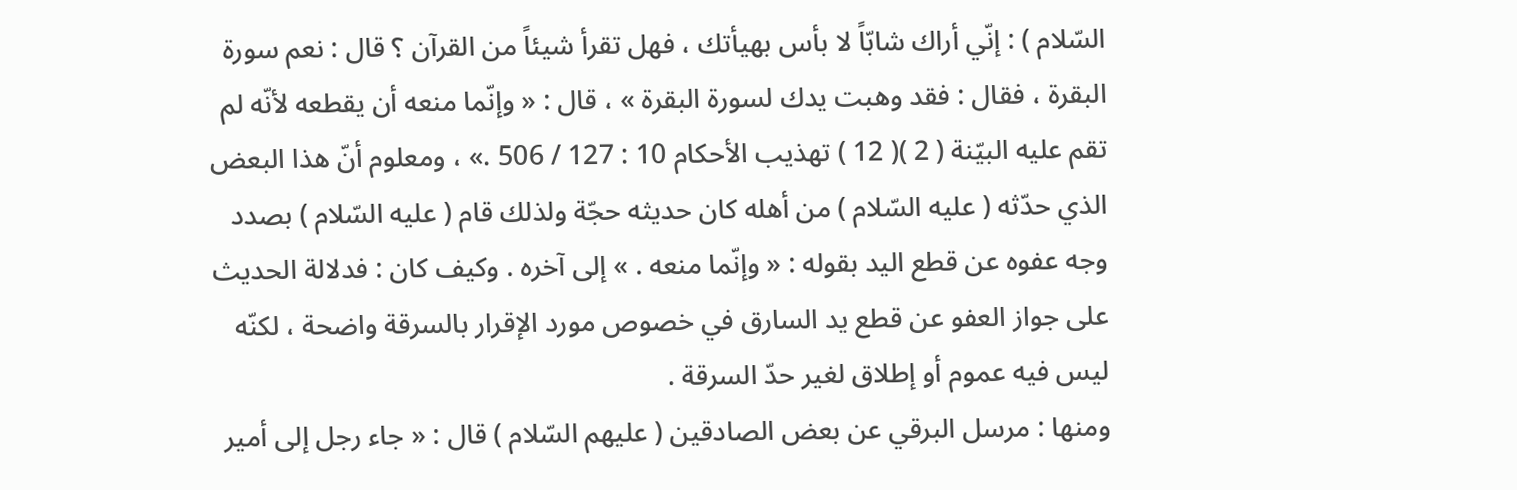السّلام ) : إنّي أراك شابّاً لا بأس بهيأتك ، فهل تقرأ شيئاً من القرآن ؟ قال : نعم سورة البقرة ، فقال : فقد وهبت يدك لسورة البقرة » ، قال : « وإنّما منعه أن يقطعه لأنّه لم تقم عليه البيّنة ( 2 )( 12 ) تهذيب الأحكام 10 : 127 / 506 .» ، ومعلوم أنّ هذا البعض الذي حدّثه ( عليه السّلام ) من أهله كان حديثه حجّة ولذلك قام ( عليه السّلام ) بصدد وجه عفوه عن قطع اليد بقوله : « وإنّما منعه . » إلى آخره . وكيف كان : فدلالة الحديث على جواز العفو عن قطع يد السارق في خصوص مورد الإقرار بالسرقة واضحة ، لكنّه ليس فيه عموم أو إطلاق لغير حدّ السرقة .
ومنها : مرسل البرقي عن بعض الصادقين ( عليهم السّلام ) قال : « جاء رجل إلى أمير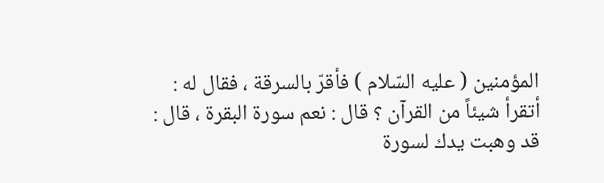المؤمنين ( عليه السّلام ) فأقرّ بالسرقة ، فقال له : أتقرأ شيئاً من القرآن ؟ قال : نعم سورة البقرة ، قال : قد وهبت يدك لسورة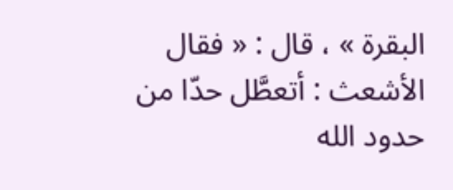البقرة » ، قال : « فقال الأشعث : أتعطَّل حدّا من حدود الله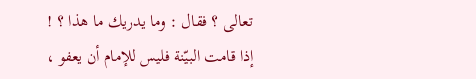تعالى ؟ فقال : وما يدريك ما هذا ؟ ! إذا قامت البيّنة فليس للإمام أن يعفو ،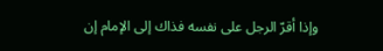وإذا أقرّ الرجل على نفسه فذاك إلى الإمام إن